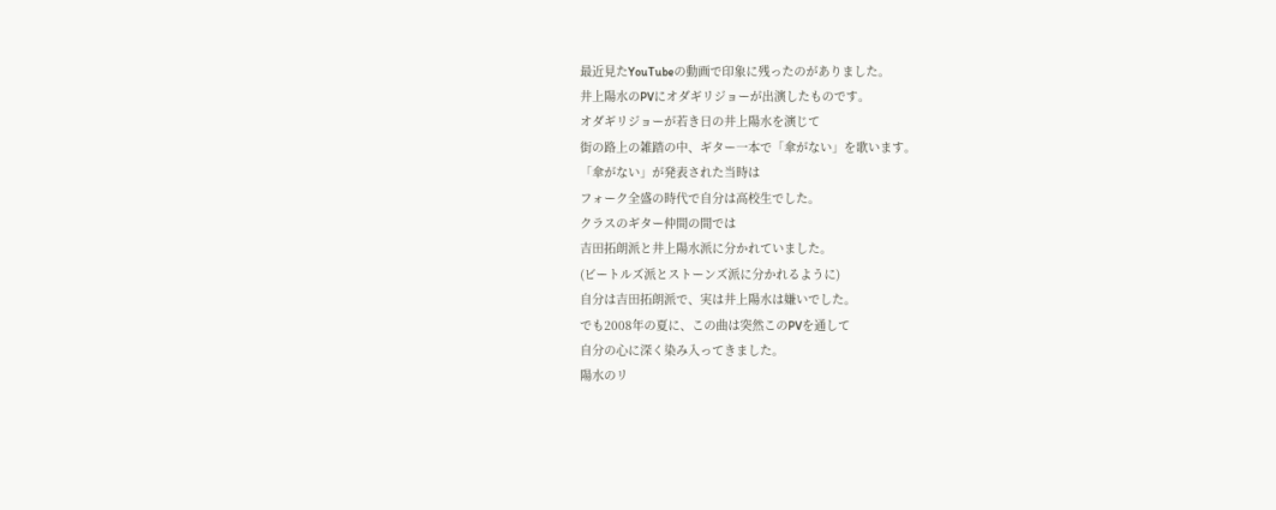最近見たYouTubeの動画で印象に残ったのがありました。
井上陽水のPVにオダギリジョーが出演したものです。
オダギリジョーが若き日の井上陽水を演じて
街の路上の雑踏の中、ギター一本で「傘がない」を歌います。
「傘がない」が発表された当時は
フォーク全盛の時代で自分は高校生でした。
クラスのギター仲間の間では
吉田拓朗派と井上陽水派に分かれていました。
(ビートルズ派とストーンズ派に分かれるように)
自分は吉田拓朗派で、実は井上陽水は嫌いでした。
でも2008年の夏に、この曲は突然このPVを通して
自分の心に深く染み入ってきました。
陽水のリ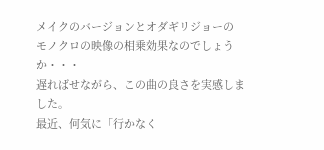メイクのバージョンとオダギリジョーの
モノクロの映像の相乗効果なのでしょうか・・・
遅ればせながら、この曲の良さを実感しました。
最近、何気に「行かなく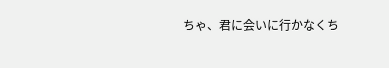ちゃ、君に会いに行かなくち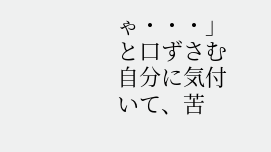ゃ・・・」
と口ずさむ自分に気付いて、苦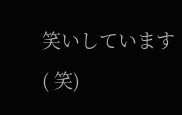笑いしています( 笑)